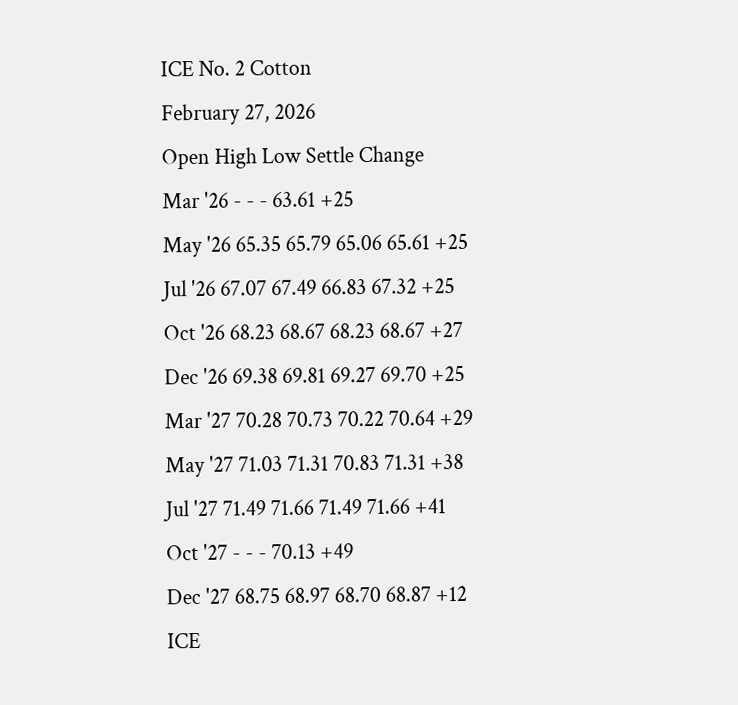ICE No. 2 Cotton
February 27, 2026
Open High Low Settle Change
Mar '26 - - - 63.61 +25
May '26 65.35 65.79 65.06 65.61 +25
Jul '26 67.07 67.49 66.83 67.32 +25
Oct '26 68.23 68.67 68.23 68.67 +27
Dec '26 69.38 69.81 69.27 69.70 +25
Mar '27 70.28 70.73 70.22 70.64 +29
May '27 71.03 71.31 70.83 71.31 +38
Jul '27 71.49 71.66 71.49 71.66 +41
Oct '27 - - - 70.13 +49
Dec '27 68.75 68.97 68.70 68.87 +12
ICE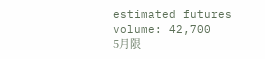estimated futures volume: 42,700
5月限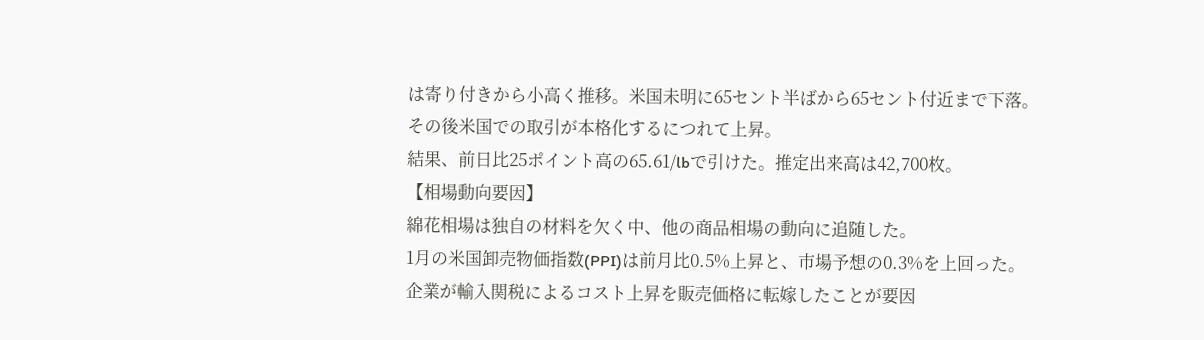は寄り付きから小高く推移。米国未明に65セント半ばから65セント付近まで下落。
その後米国での取引が本格化するにつれて上昇。
結果、前日比25ポイント高の65.61/lbで引けた。推定出来高は42,700枚。
【相場動向要因】
綿花相場は独自の材料を欠く中、他の商品相場の動向に追随した。
1月の米国卸売物価指数(PPI)は前月比0.5%上昇と、市場予想の0.3%を上回った。
企業が輸入関税によるコスト上昇を販売価格に転嫁したことが要因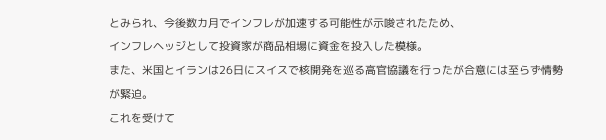とみられ、今後数カ月でインフレが加速する可能性が示唆されたため、
インフレヘッジとして投資家が商品相場に資金を投入した模様。
また、米国とイランは26日にスイスで核開発を巡る高官協議を行ったが合意には至らず情勢が緊迫。
これを受けて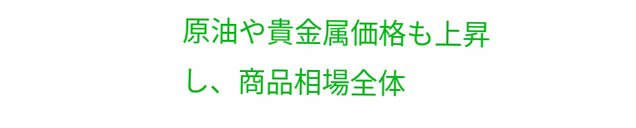原油や貴金属価格も上昇し、商品相場全体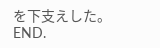を下支えした。
END.